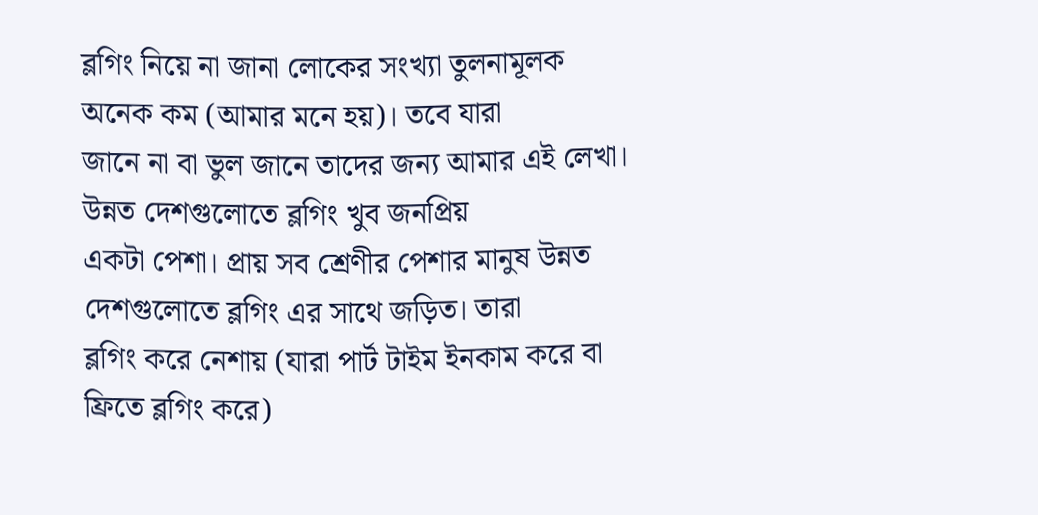ব্লগিং নিয়ে না জানা লোকের সংখ্যা তুলনামূলক অনেক কম (আমার মনে হয়)। তবে যারা
জানে না বা ভুল জানে তাদের জন্য আমার এই লেখা। উন্নত দেশগুলোতে ব্লগিং খুব জনপ্রিয়
একটা পেশা। প্রায় সব শ্রেণীর পেশার মানুষ উন্নত দেশগুলোতে ব্লগিং এর সাথে জড়িত। তারা
ব্লগিং করে নেশায় (যারা পার্ট টাইম ইনকাম করে বা ফ্রিতে ব্লগিং করে)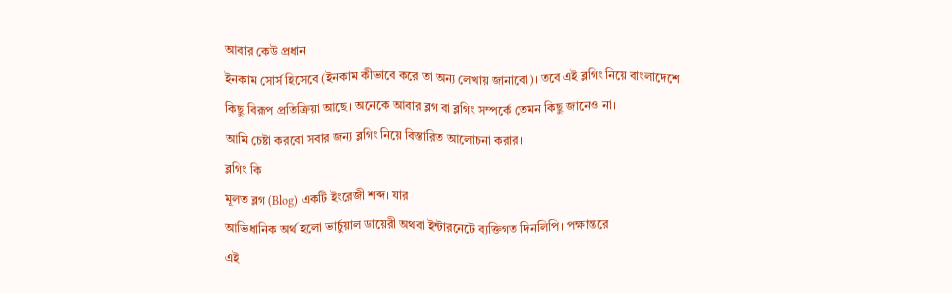আবার কেউ প্রধান
ইনকাম সোর্স হিসেবে (ইনকাম কীভাবে করে তা অন্য লেখায় জানাবো)। তবে এই ব্লগিং নিয়ে বাংলাদেশে
কিছু বিরূপ প্রতিক্রিয়া আছে। অনেকে আবার ব্লগ বা ব্লগিং সম্পর্কে তেমন কিছু জানেও না।
আমি চেষ্টা করবো সবার জন্য ব্লগিং নিয়ে বিস্তারিত আলোচনা করার।
ব্লগিং কি
মূলত ব্লগ (Blog) একটি ইংরেজী শব্দ। যার
আভিধানিক অর্থ হলো ভার্চুয়াল ডায়েরী অথবা ইন্টারনেটে ব্যক্তিগত দিনলিপি। পক্ষান্তরে
এই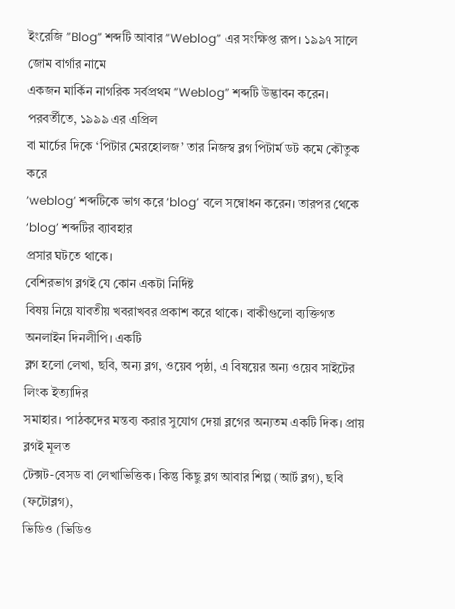ইংরেজি ”Blog” শব্দটি আবার ”Weblog” এর সংক্ষিপ্ত রূপ। ১৯৯৭ সালে জোম বার্গার নামে
একজন মার্কিন নাগরিক সর্বপ্রথম ”Weblog” শব্দটি উদ্ভাবন করেন। পরবর্তীতে, ১৯৯৯ এর এপ্রিল
বা মার্চের দিকে ‘পিটার মেরহোলজ’ তার নিজস্ব ব্লগ পিটার্ম ডট কমে কৌতুক করে
‘weblog’ শব্দটিকে ভাগ করে ‘blog’ বলে সম্বোধন করেন। তারপর থেকে ‘blog’ শব্দটির ব্যাবহার
প্রসার ঘটতে থাকে।
বেশিরভাগ ব্লগই যে কোন একটা নির্দিষ্ট
বিষয় নিয়ে যাবতীয় খবরাখবর প্রকাশ করে থাকে। বাকীগুলো ব্যক্তিগত অনলাইন দিনলীপি। একটি
ব্লগ হলো লেখা, ছবি, অন্য ব্লগ, ওয়েব পৃষ্ঠা, এ বিষয়ের অন্য ওয়েব সাইটের লিংক ইত্যাদির
সমাহার। পাঠকদের মন্তব্য করার সুযোগ দেয়া ব্লগের অন্যতম একটি দিক। প্রায় ব্লগই মূলত
টেক্সট-বেসড বা লেখাভিত্তিক। কিন্তু কিছু ব্লগ আবার শিল্প (আর্ট ব্লগ), ছবি (ফটোব্লগ),
ভিডিও (ভিডিও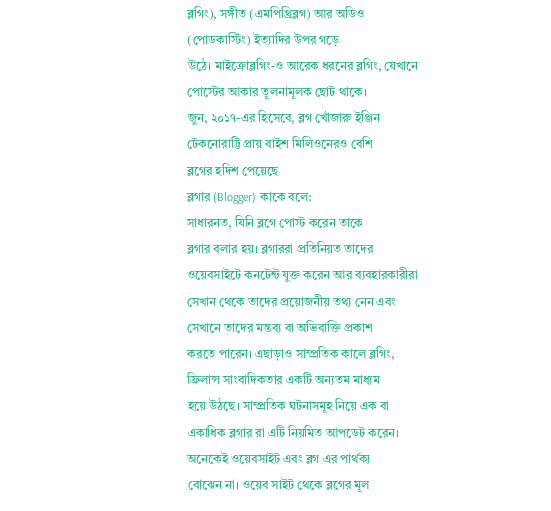ব্লগিং), সঙ্গীত (এমপিথ্রিব্লগ) আর অডিও (পোডকাস্টিং) ইত্যাদির উপর গড়ে
উঠে। মাইক্রোব্লগিং-ও আরেক ধরনের ব্লগিং, যেখানে পোস্টের আকার তূলনামূলক ছোট থাকে।
জুন, ২০১৭-এর হিসেবে, ব্লগ খোঁজারু ইঞ্জিন টেকনোরাট্টি প্রায় বাইশ মিলিওনেরও বেশি
ব্লগের হদিশ পেয়েছে
ব্লগার (Blogger) কাকে বলে:
সাধারনত, যিনি ব্লগে পোস্ট করেন তাকে
ব্লগার বলার হয়। ব্লগাররা প্রতিনিয়ত তাদের ওয়েবসাইটে কনটেন্ট যুক্ত করেন আর ব্যবহারকারীরা
সেখান থেকে তাদের প্রয়োজনীয় তথ্য নেন এবং সেখানে তাদের মন্তব্য বা অভিবাক্তি প্রকাশ
করতে পারেন। এছাড়াও সাম্প্রতিক কালে ব্লগিং, ফ্রিলান্স সাংবাদিকতার একটি অন্যতম মাধ্যম
হয়ে উঠছে। সাম্প্রতিক ঘটনাসমূহ নিয়ে এক বা একাধিক ব্লগার রা এটি নিয়মিত আপডেট করেন।
অনেকেই ওয়েবসাইট এবং ব্লগ এর পার্থক্য
বোঝেন না। ওয়েব সাইট থেকে ব্লগের মূল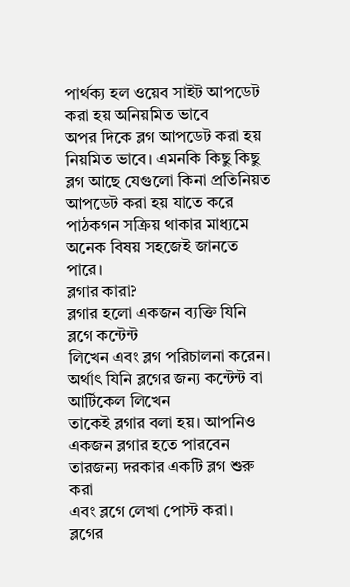পার্থক্য হল ওয়েব সাইট আপডেট করা হয় অনিয়মিত ভাবে
অপর দিকে ব্লগ আপডেট করা হয় নিয়মিত ভাবে। এমনকি কিছু কিছু ব্লগ আছে যেগুলো কিনা প্রতিনিয়ত
আপডেট করা হয় যাতে করে পাঠকগন সক্রিয় থাকার মাধ্যমে অনেক বিষয় সহজেই জানতে পারে।
ব্লগার কারা?
ব্লগার হলো একজন ব্যক্তি যিনি ব্লগে কন্টেন্ট
লিখেন এবং ব্লগ পরিচালনা করেন। অর্থাৎ যিনি ব্লগের জন্য কন্টেন্ট বা আর্টিকেল লিখেন
তাকেই ব্লগার বলা হয়। আপনিও একজন ব্লগার হতে পারবেন তারজন্য দরকার একটি ব্লগ শুরু করা
এবং ব্লগে লেখা পোস্ট করা।
ব্লগের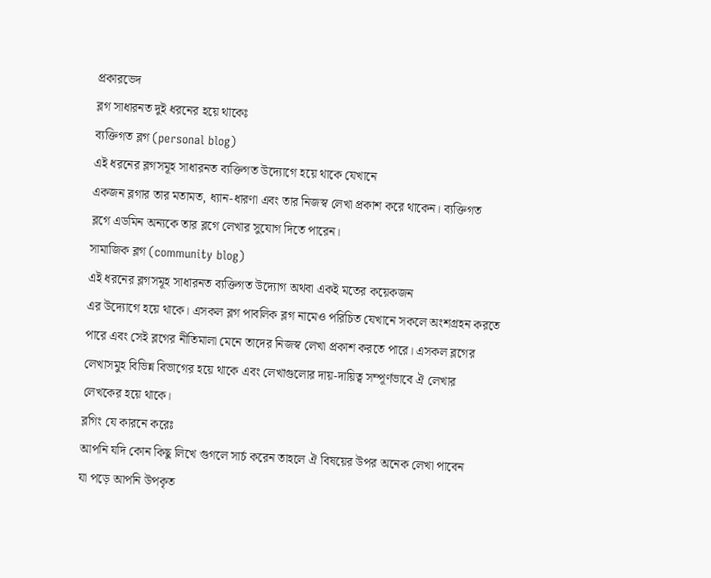প্রকারভেদ
ব্লগ সাধারনত দুই ধরনের হয়ে থাকেঃ
ব্যক্তিগত ব্লগ (personal blog)
এই ধরনের ব্লগসমূহ সাধারনত ব্যক্তিগত উদ্যোগে হয়ে থাকে যেখানে
একজন ব্লগার তার মতামত, ধ্যান-ধারণা এবং তার নিজস্ব লেখা প্রকাশ করে থাকেন। ব্যক্তিগত
ব্লগে এডমিন অন্যকে তার ব্লগে লেখার সুযোগ দিতে পারেন।
সামাজিক ব্লগ (community blog)
এই ধরনের ব্লগসমূহ সাধারনত ব্যক্তিগত উদ্যোগ অথবা একই মতের কয়েকজন
এর উদ্যোগে হয়ে থাকে। এসকল ব্লগ পাবলিক ব্লগ নামেও পরিচিত যেখানে সকলে অংশগ্রহন করতে
পারে এবং সেই ব্লগের নীতিমালা মেনে তাদের নিজস্ব লেখা প্রকাশ করতে পারে। এসকল ব্লগের
লেখাসমুহ বিভিন্ন বিভাগের হয়ে থাকে এবং লেখাগুলোর দায়-দায়িত্ব সম্পূর্ণভাবে ঐ লেখার
লেখকের হয়ে থাকে।
ব্লগিং যে কারনে করেঃ
আপনি যদি কোন কিছু লিখে গুগলে সার্চ করেন তাহলে ঐ বিষয়ের উপর অনেক লেখা পাবেন
যা পড়ে আপনি উপকৃত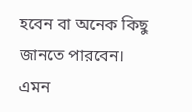হবেন বা অনেক কিছু জানতে পারবেন। এমন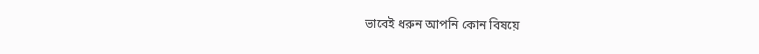ভাবেই ধরুন আপনি কোন বিষয়ে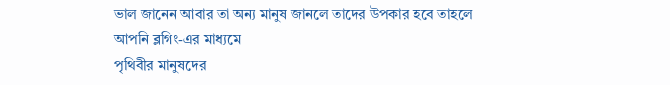ভাল জানেন আবার তা অন্য মানুষ জানলে তাদের উপকার হবে তাহলে আপনি ব্লগিং-এর মাধ্যমে
পৃথিবীর মানুষদের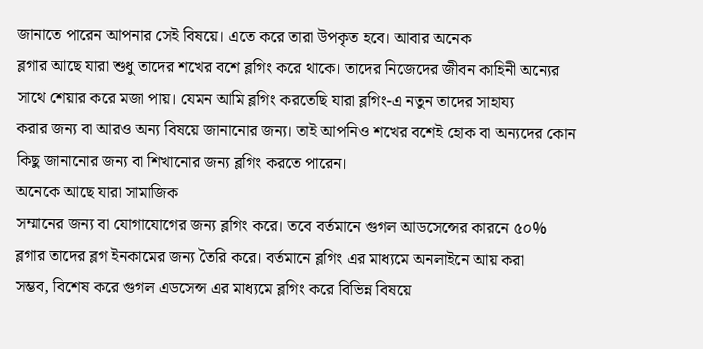জানাতে পারেন আপনার সেই বিষয়ে। এতে করে তারা উপকৃত হবে। আবার অনেক
ব্লগার আছে যারা শুধু তাদের শখের বশে ব্লগিং করে থাকে। তাদের নিজেদের জীবন কাহিনী অন্যের
সাথে শেয়ার করে মজা পায়। যেমন আমি ব্লগিং করতেছি যারা ব্লগিং-এ নতুন তাদের সাহায্য
করার জন্য বা আরও অন্য বিষয়ে জানানোর জন্য। তাই আপনিও শখের বশেই হোক বা অন্যদের কোন
কিছু জানানোর জন্য বা শিখানোর জন্য ব্লগিং করতে পারেন।
অনেকে আছে যারা সামাজিক
সম্মানের জন্য বা যোগাযোগের জন্য ব্লগিং করে। তবে বর্তমানে গুগল আডসেন্সের কারনে ৫০%
ব্লগার তাদের ব্লগ ইনকামের জন্য তৈরি করে। বর্তমানে ব্লগিং এর মাধ্যমে অনলাইনে আয় করা
সম্ভব, বিশেষ করে গুগল এডসেন্স এর মাধ্যমে ব্লগিং করে বিভিন্ন বিষয়ে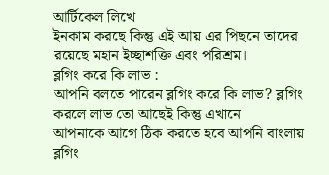আর্টিকেল লিখে
ইনকাম করছে কিন্তু এই আয় এর পিছনে তাদের রয়েছে মহান ইচ্ছাশক্তি এবং পরিশ্রম।
ব্লগিং করে কি লাভ :
আপনি বলতে পারেন ব্লগিং করে কি লাভ? ব্লগিং করলে লাভ তো আছেই কিন্তু এখানে
আপনাকে আগে ঠিক করতে হবে আপনি বাংলায় ব্লগিং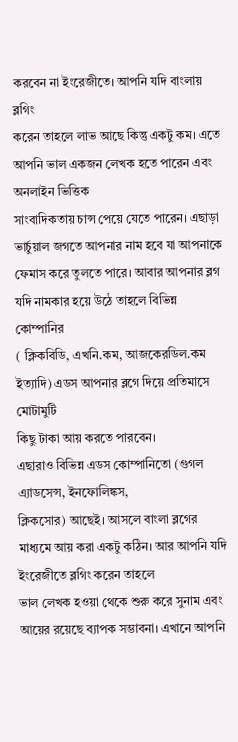করবেন না ইংরেজীতে। আপনি যদি বাংলায় ব্লগিং
করেন তাহলে লাভ আছে কিন্তু একটু কম। এতে আপনি ভাল একজন লেখক হতে পারেন এবং অনলাইন ভিত্তিক
সাংবাদিকতায় চান্স পেয়ে যেতে পারেন। এছাড়া ভার্চুয়াল জগতে আপনার নাম হবে যা আপনাকে
ফেমাস করে তুলতে পারে। আবার আপনার ব্লগ যদি নামকার হয়ে উঠে তাহলে বিভিন্ন কোম্পানির
( ক্লিকবিডি, এখনি.কম, আজকেরডিল.কম ইত্যাদি) এডস আপনার ব্লগে দিয়ে প্রতিমাসে মোটামুটি
কিছু টাকা আয় করতে পারবেন।
এছারাও বিভিন্ন এডস কোম্পানিতো (গুগল এ্যাডসেন্স, ইনফোলিঙ্কস,
ক্লিকসোর) আছেই। আসলে বাংলা ব্লগের মাধ্যমে আয় করা একটু কঠিন। আর আপনি যদি ইংরেজীতে ব্লগিং করেন তাহলে
ভাল লেখক হওয়া থেকে শুরু করে সুনাম এবং আয়ের রয়েছে ব্যাপক সম্ভাবনা। এখানে আপনি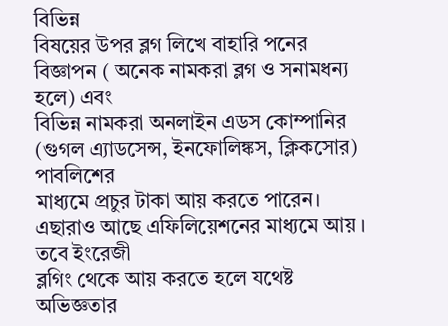বিভিন্ন
বিষয়ের উপর ব্লগ লিখে বাহারি পনের বিজ্ঞাপন ( অনেক নামকরা ব্লগ ও সনামধন্য হলে) এবং
বিভিন্ন নামকরা অনলাইন এডস কোম্পানির (গুগল এ্যাডসেন্স, ইনফোলিঙ্কস, ক্লিকসোর) পাবলিশের
মাধ্যমে প্রচুর টাকা আয় করতে পারেন। এছারাও আছে এফিলিয়েশনের মাধ্যমে আয় । তবে ইংরেজী
ব্লগিং থেকে আয় করতে হলে যথেষ্ট অভিজ্ঞতার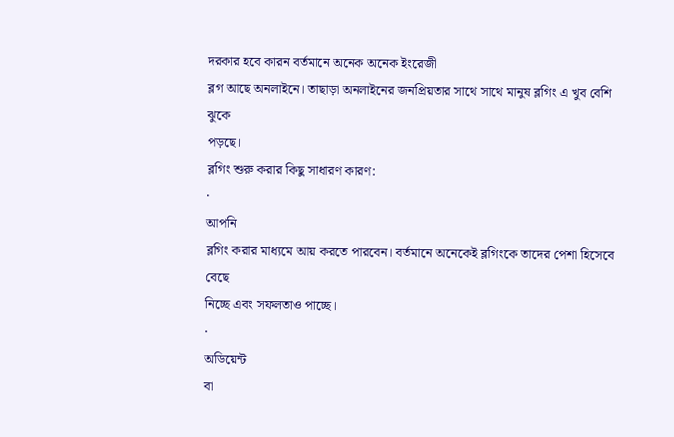দরকার হবে কারন বর্তমানে অনেক অনেক ইংরেজী
ব্লগ আছে অনলাইনে। তাছাড়া অনলাইনের জনপ্রিয়তার সাথে সাথে মানুষ ব্লগিং এ খুব বেশি ঝুকে
পড়ছে।
ব্লগিং শুরু করার কিছু সাধারণ কারণ:
·
আপনি
ব্লগিং করার মাধ্যমে আয় করতে পারবেন। বর্তমানে অনেকেই ব্লগিংকে তাদের পেশা হিসেবে বেছে
নিচ্ছে এবং সফলতাও পাচ্ছে।
·
অডিয়েন্ট
বা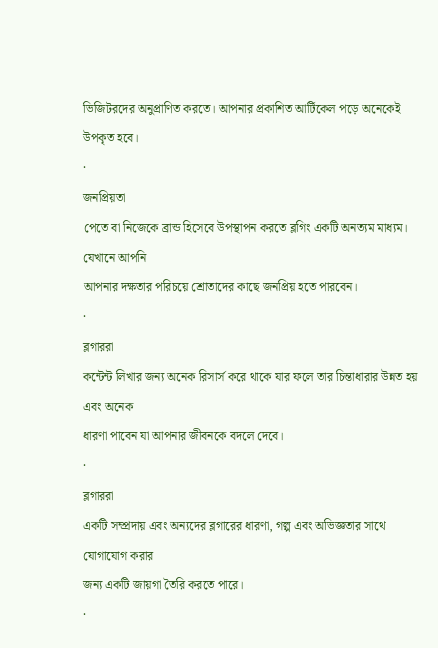ভিজিটরদের অনুপ্রাণিত করতে। আপনার প্রকাশিত আর্টিকেল পড়ে অনেকেই উপকৃত হবে।
·
জনপ্রিয়তা
পেতে বা নিজেকে ব্রান্ড হিসেবে উপস্থাপন করতে ব্লগিং একটি অনত্যম মাধ্যম। যেখানে আপনি
আপনার দক্ষতার পরিচয়ে শ্রোতাদের কাছে জনপ্রিয় হতে পারবেন।
·
ব্লগাররা
কন্টেন্ট লিখার জন্য অনেক রিসার্স করে থাকে যার ফলে তার চিন্তাধারার উন্নত হয় এবং অনেক
ধারণা পাবেন যা আপনার জীবনকে বদলে দেবে।
·
ব্লগাররা
একটি সম্প্রদায় এবং অন্যদের ব্লগারের ধারণা, গল্প এবং অভিজ্ঞতার সাথে যোগাযোগ করার
জন্য একটি জায়গা তৈরি করতে পারে।
·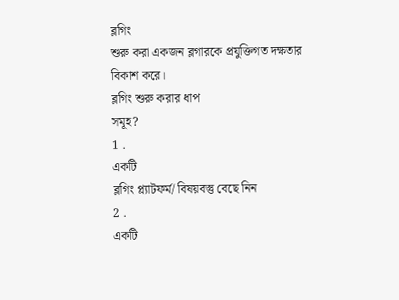ব্লগিং
শুরু করা একজন ব্লগারকে প্রযুক্তিগত দক্ষতার বিকাশ করে।
ব্লগিং শুরু করার ধাপ
সমূহ?
1 .
একটি
ব্লগিং প্ল্যাটফর্ম/ বিষয়বস্তু বেছে নিন
2 .
একটি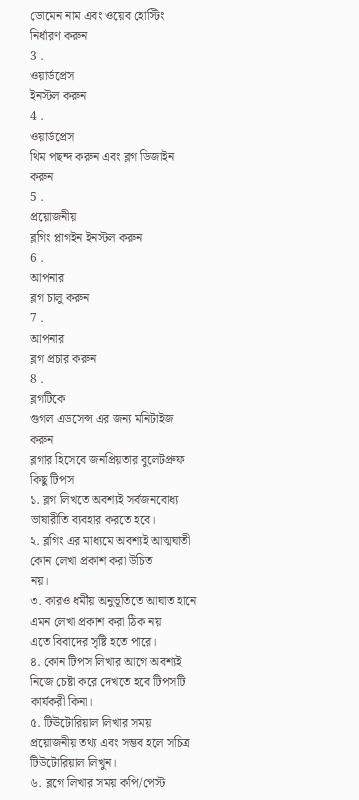ডোমেন নাম এবং ওয়েব হোস্টিং নির্ধারণ করুন
3 .
ওয়ার্ডপ্রেস
ইনস্টল করুন
4 .
ওয়ার্ডপ্রেস
থিম পছন্দ করুন এবং ব্লগ ডিজাইন করুন
5 .
প্রয়োজনীয়
ব্লগিং প্লাগইন ইনস্টল করুন
6 .
আপনার
ব্লগ চালু করুন
7 .
আপনার
ব্লগ প্রচার করুন
8 .
ব্লগটিকে
গুগল এডসেন্স এর জন্য মনিটাইজ করুন
ব্লগার হিসেবে জনপ্রিয়তার বুলেটপ্রুফ কিছু টিপস
১. ব্লগ লিখতে অবশ্যই সর্বজনবোধ্য ভাষারীতি ব্যবহার করতে হবে।
২. ব্লগিং এর মাধ্যমে অবশ্যই আত্মঘাতী কোন লেখা প্রকাশ করা উচিত
নয়।
৩. কারও ধর্মীয় অনুভূতিতে আঘাত হানে এমন লেখা প্রকাশ করা ঠিক নয়
এতে বিবাদের সৃষ্টি হতে পারে।
৪. কোন টিপস লিখার আগে অবশ্যই নিজে চেষ্টা করে দেখতে হবে টিপসটি
কার্যকরী কিনা।
৫. টিঊটোরিয়াল লিখার সময় প্রয়োজনীয় তথ্য এবং সম্ভব হলে সচিত্র
টিউটোরিয়াল লিখুন।
৬. ব্লগে লিখার সময় কপি/পেস্ট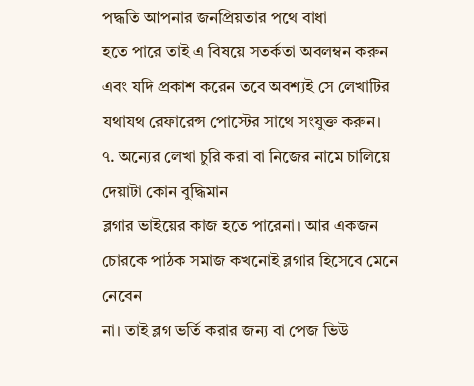পদ্ধতি আপনার জনপ্রিয়তার পথে বাধা
হতে পারে তাই এ বিষয়ে সতর্কতা অবলম্বন করুন এবং যদি প্রকাশ করেন তবে অবশ্যই সে লেখাটির
যথাযথ রেফারেন্স পোস্টের সাথে সংযুক্ত করুন।
৭. অন্যের লেখা চুরি করা বা নিজের নামে চালিয়ে দেয়াটা কোন বুদ্ধিমান
ব্লগার ভাইয়ের কাজ হতে পারেনা। আর একজন চোরকে পাঠক সমাজ কখনোই ব্লগার হিসেবে মেনে নেবেন
না। তাই ব্লগ ভর্তি করার জন্য বা পেজ ভিউ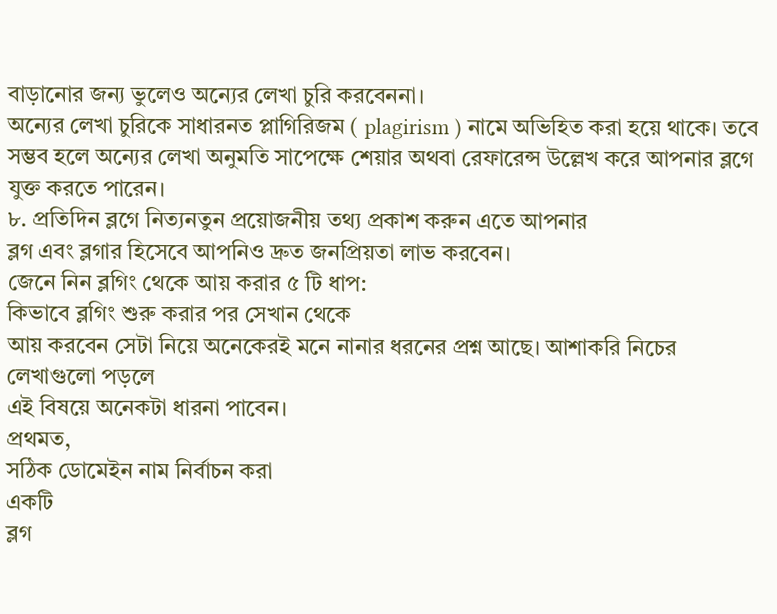বাড়ানোর জন্য ভুলেও অন্যের লেখা চুরি করবেননা।
অন্যের লেখা চুরিকে সাধারনত প্লাগিরিজম ( plagirism ) নামে অভিহিত করা হয়ে থাকে। তবে
সম্ভব হলে অন্যের লেখা অনুমতি সাপেক্ষে শেয়ার অথবা রেফারেন্স উল্লেখ করে আপনার ব্লগে
যুক্ত করতে পারেন।
৮. প্রতিদিন ব্লগে নিত্যনতুন প্রয়োজনীয় তথ্য প্রকাশ করুন এতে আপনার
ব্লগ এবং ব্লগার হিসেবে আপনিও দ্রুত জনপ্রিয়তা লাভ করবেন।
জেনে নিন ব্লগিং থেকে আয় করার ৫ টি ধাপ:
কিভাবে ব্লগিং শুরু করার পর সেখান থেকে
আয় করবেন সেটা নিয়ে অনেকেরই মনে নানার ধরনের প্রশ্ন আছে। আশাকরি নিচের লেখাগুলো পড়লে
এই বিষয়ে অনেকটা ধারনা পাবেন।
প্রথমত,
সঠিক ডোমেইন নাম নির্বাচন করা
একটি
ব্লগ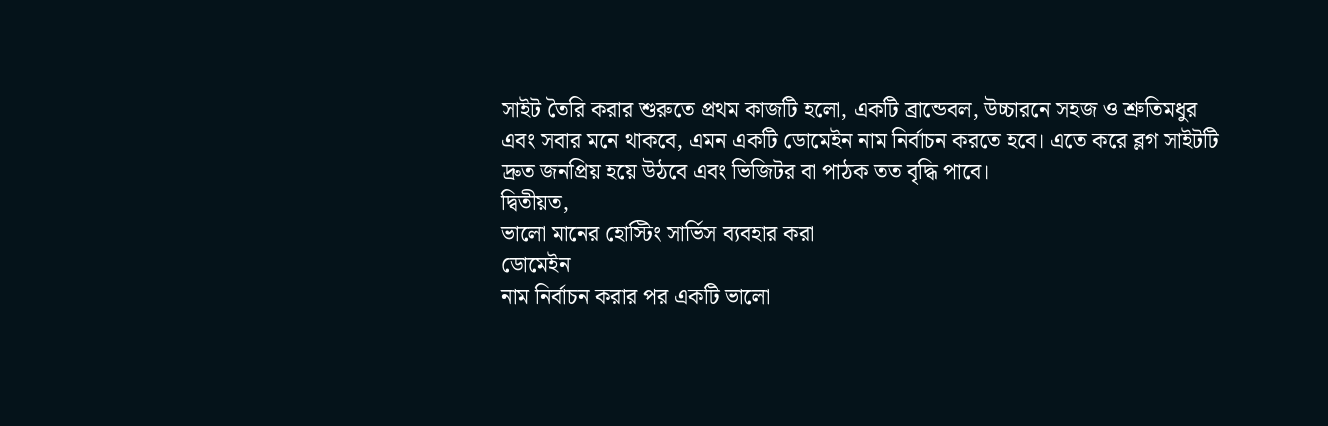সাইট তৈরি করার শুরুতে প্রথম কাজটি হলো, একটি ব্রান্ডেবল, উচ্চারনে সহজ ও শ্রুতিমধুর
এবং সবার মনে থাকবে, এমন একটি ডোমেইন নাম নির্বাচন করতে হবে। এতে করে ব্লগ সাইটটি
দ্রুত জনপ্রিয় হয়ে উঠবে এবং ভিজিটর বা পাঠক তত বৃদ্ধি পাবে।
দ্বিতীয়ত,
ভালো মানের হোস্টিং সার্ভিস ব্যবহার করা
ডোমেইন
নাম নির্বাচন করার পর একটি ভালো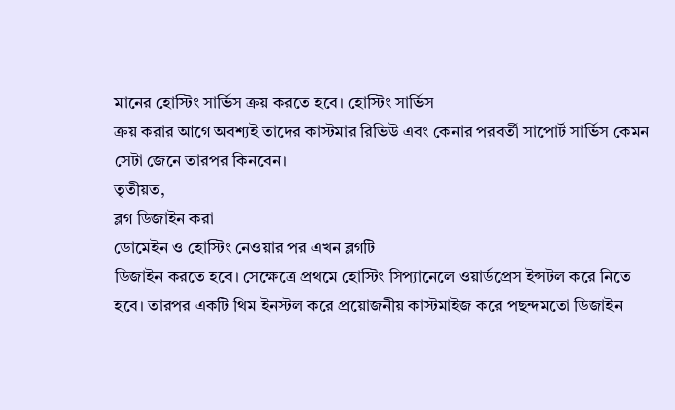মানের হোস্টিং সার্ভিস ক্রয় করতে হবে। হোস্টিং সার্ভিস
ক্রয় করার আগে অবশ্যই তাদের কাস্টমার রিভিউ এবং কেনার পরবর্তী সাপোর্ট সার্ভিস কেমন
সেটা জেনে তারপর কিনবেন।
তৃতীয়ত,
ব্লগ ডিজাইন করা
ডোমেইন ও হোস্টিং নেওয়ার পর এখন ব্লগটি
ডিজাইন করতে হবে। সেক্ষেত্রে প্রথমে হোস্টিং সিপ্যানেলে ওয়ার্ডপ্রেস ইন্সটল করে নিতে
হবে। তারপর একটি থিম ইনস্টল করে প্রয়োজনীয় কাস্টমাইজ করে পছন্দমতো ডিজাইন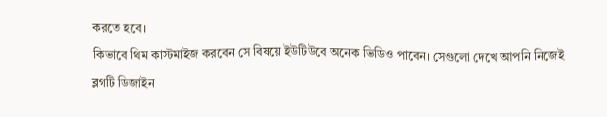করতে হবে।
কিভাবে থিম কাস্টমাইজ করবেন সে বিষয়ে ইউটিউবে অনেক ভিডিও পাবেন। সেগুলো দেখে আপনি নিজেই
ব্লগটি ডিজাইন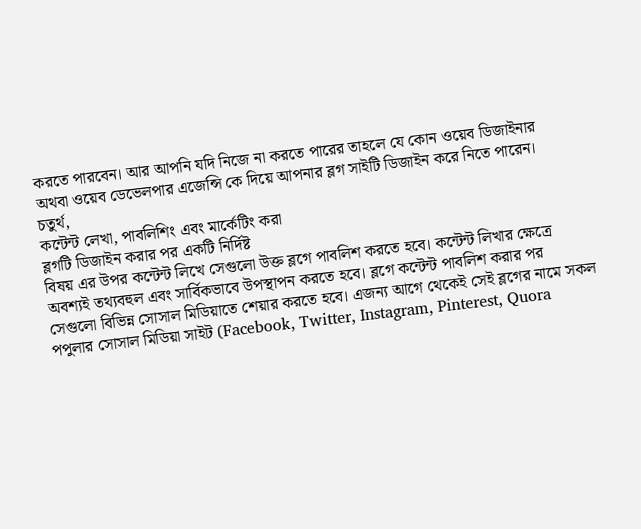করতে পারবেন। আর আপনি যদি নিজে না করতে পারের তাহলে যে কোন ওয়েব ডিজাইনার
অথবা ওয়েব ডেভেলপার এজেন্সি কে দিয়ে আপনার ব্লগ সাইটি ডিজাইন করে নিতে পারেন।
চতুর্থ,
কন্টেন্ট লেখা, পাবলিশিং এবং মার্কেটিং করা
ব্লগটি ডিজাইন করার পর একটি নির্দিষ্ট
বিষয় এর উপর কন্টেন্ট লিখে সেগুলো উক্ত ব্লগে পাবলিশ করতে হবে। কন্টেন্ট লিখার ক্ষেত্রে
অবশ্যই তথ্যবহুল এবং সার্বিকভাবে উপস্থাপন করতে হবে। ব্লগে কন্টেন্ট পাবলিশ করার পর
সেগুলো বিভিন্ন সোসাল মিডিয়াতে শেয়ার করতে হবে। এজন্য আগে থেকেই সেই ব্লগের নামে সকল
পপুলার সোসাল মিডিয়া সাইট (Facebook, Twitter, Instagram, Pinterest, Quora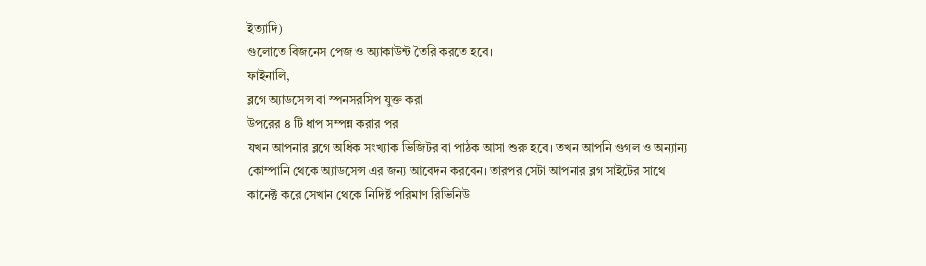ইত্যাদি)
গুলোতে বিজনেস পেজ ও অ্যাকাউন্ট তৈরি করতে হবে।
ফাইনালি,
ব্লগে অ্যাডসেন্স বা স্পনসরসিপ যুক্ত করা
উপরের ৪ টি ধাপ সম্পন্ন করার পর
যখন আপনার ব্লগে অধিক সংখ্যাক ভিজিটর বা পাঠক আসা শুরু হবে। তখন আপনি গুগল ও অন্যান্য
কোম্পানি থেকে অ্যাডসেন্স এর জন্য আবেদন করবেন। তারপর সেটা আপনার ব্লগ সাইটের সাথে
কানেক্ট করে সেখান থেকে নিদির্ষ্ট পরিমাণ রিভিনিউ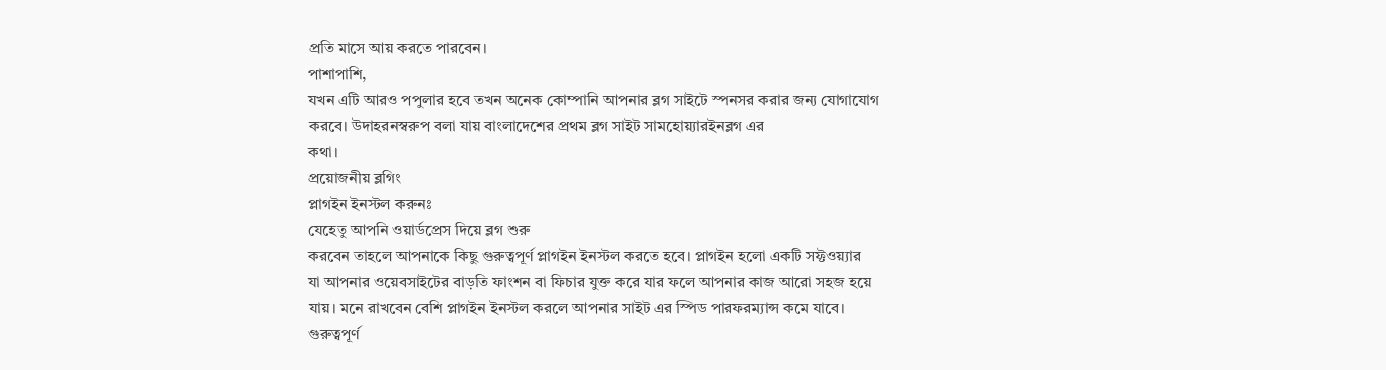প্রতি মাসে আয় করতে পারবেন।
পাশাপাশি,
যখন এটি আরও পপুলার হবে তখন অনেক কোম্পানি আপনার ব্লগ সাইটে স্পনসর করার জন্য যোগাযোগ
করবে। উদাহরনস্বরুপ বলা যায় বাংলাদেশের প্রথম ব্লগ সাইট সামহোয়্যারইনব্লগ এর
কথা।
প্রয়োজনীয় ব্লগিং
প্লাগইন ইনস্টল করুনঃ
যেহেতু আপনি ওয়ার্ডপ্রেস দিয়ে ব্লগ শুরু
করবেন তাহলে আপনাকে কিছু গুরুত্বপূর্ণ প্লাগইন ইনস্টল করতে হবে। প্লাগইন হলো একটি সফ্টওয়্যার
যা আপনার ওয়েবসাইটের বাড়তি ফাংশন বা ফিচার যুক্ত করে যার ফলে আপনার কাজ আরো সহজ হয়ে
যায়। মনে রাখবেন বেশি প্লাগইন ইনস্টল করলে আপনার সাইট এর স্পিড পারফরম্যান্স কমে যাবে।
গুরুত্বপূর্ণ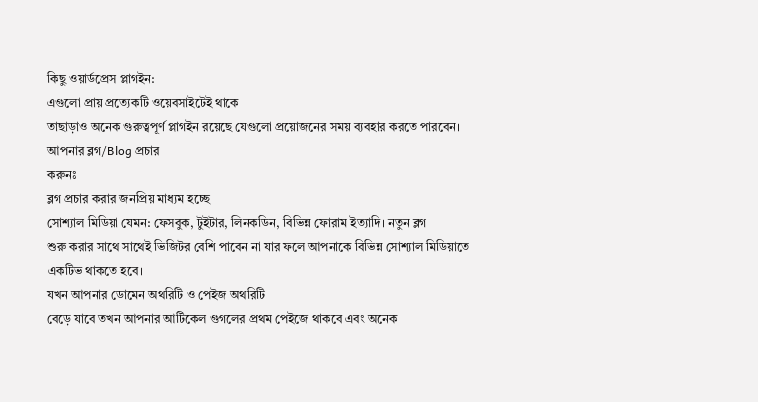কিছু ওয়ার্ডপ্রেস প্লাগইন:
এগুলো প্রায় প্রত্যেকটি ওয়েবসাইটেই থাকে
তাছাড়াও অনেক গুরুত্বপূর্ণ প্লাগইন রয়েছে যেগুলো প্রয়োজনের সময় ব্যবহার করতে পারবেন।
আপনার ব্লগ/Blog প্রচার
করুনঃ
ব্লগ প্রচার করার জনপ্রিয় মাধ্যম হচ্ছে
সোশ্যাল মিডিয়া যেমন: ফেসবুক, টুইটার, লিনকডিন, বিভিন্ন ফোরাম ইত্যাদি। নতুন ব্লগ
শুরু করার সাথে সাথেই ভিজিটর বেশি পাবেন না যার ফলে আপনাকে বিভিন্ন সোশ্যাল মিডিয়াতে
একটিভ থাকতে হবে।
যখন আপনার ডোমেন অথরিটি ও পেইজ অথরিটি
বেড়ে যাবে তখন আপনার আর্টিকেল গুগলের প্রথম পেইজে থাকবে এবং অনেক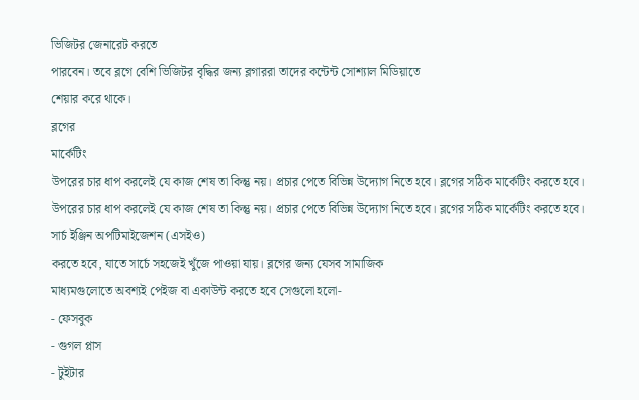ভিজিটর জেনারেট করতে
পারবেন। তবে ব্লগে বেশি ভিজিটর বৃদ্ধির জন্য ব্লগাররা তাদের কন্টেন্ট সোশ্যাল মিডিয়াতে
শেয়ার করে থাকে।
ব্লগের
মার্কেটিং
উপরের চার ধাপ করলেই যে কাজ শেষ তা কিন্তু নয়। প্রচার পেতে বিভিন্ন উদ্যোগ নিতে হবে। ব্লগের সঠিক মার্কেটিং করতে হবে।
উপরের চার ধাপ করলেই যে কাজ শেষ তা কিন্তু নয়। প্রচার পেতে বিভিন্ন উদ্যোগ নিতে হবে। ব্লগের সঠিক মার্কেটিং করতে হবে।
সার্চ ইঞ্জিন অপটিমাইজেশন (এসইও)
করতে হবে, যাতে সার্চে সহজেই খুঁজে পাওয়া যায়। ব্লগের জন্য যেসব সামাজিক
মাধ্যমগুলোতে অবশ্যই পেইজ বা একাউন্ট করতে হবে সেগুলো হলো-
- ফেসবুক
- গুগল প্লাস
- টুইটার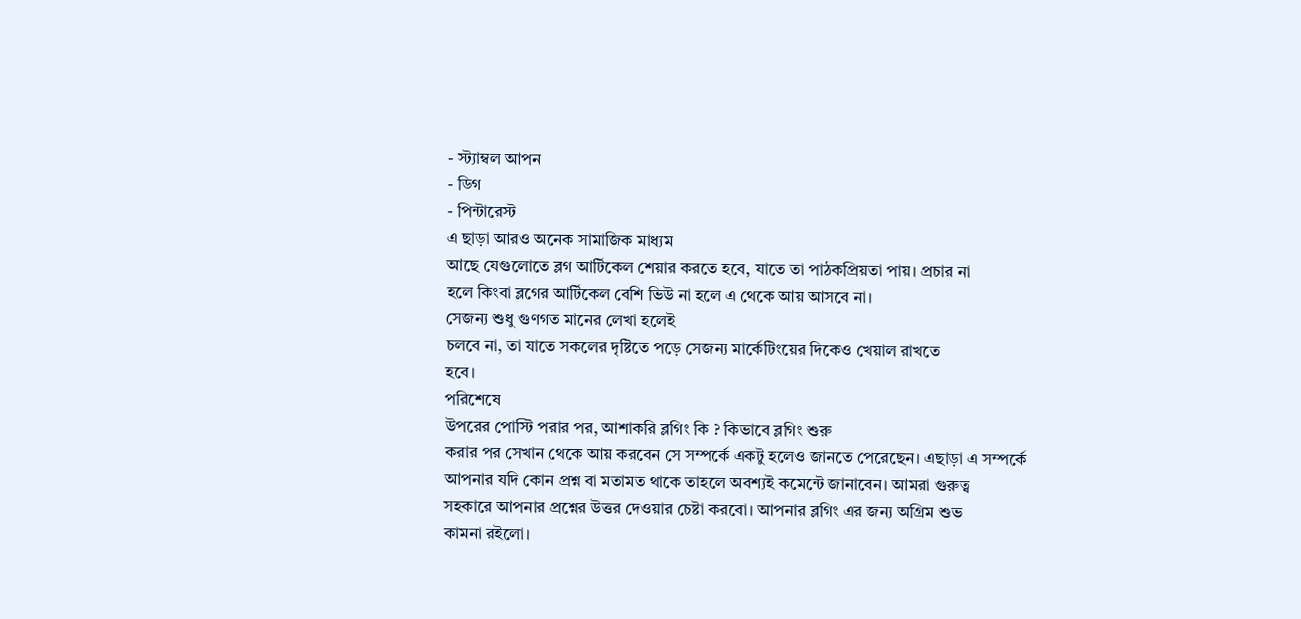- স্ট্যাম্বল আপন
- ডিগ
- পিন্টারেস্ট
এ ছাড়া আরও অনেক সামাজিক মাধ্যম
আছে যেগুলোতে ব্লগ আর্টিকেল শেয়ার করতে হবে, যাতে তা পাঠকপ্রিয়তা পায়। প্রচার না
হলে কিংবা ব্লগের আর্টিকেল বেশি ভিউ না হলে এ থেকে আয় আসবে না।
সেজন্য শুধু গুণগত মানের লেখা হলেই
চলবে না, তা যাতে সকলের দৃষ্টিতে পড়ে সেজন্য মার্কেটিংয়ের দিকেও খেয়াল রাখতে
হবে।
পরিশেষে
উপরের পোস্টি পরার পর, আশাকরি ব্লগিং কি ? কিভাবে ব্লগিং শুরু
করার পর সেখান থেকে আয় করবেন সে সম্পর্কে একটু হলেও জানতে পেরেছেন। এছাড়া এ সম্পর্কে
আপনার যদি কোন প্রশ্ন বা মতামত থাকে তাহলে অবশ্যই কমেন্টে জানাবেন। আমরা গুরুত্ব
সহকারে আপনার প্রশ্নের উত্তর দেওয়ার চেষ্টা করবো। আপনার ব্লগিং এর জন্য অগ্রিম শুভ
কামনা রইলো।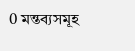0 মন্তব্যসমূহ